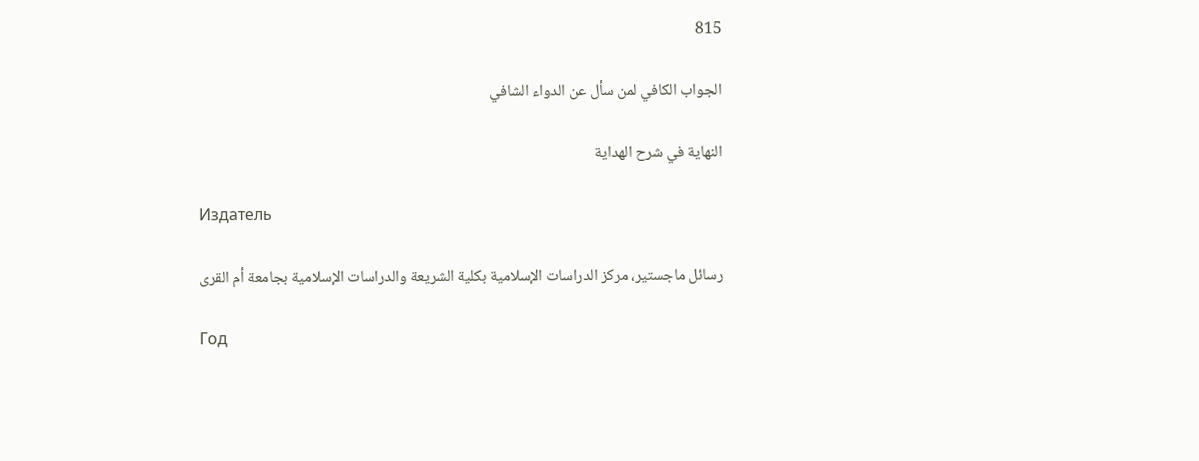815

الجواب الكافي لمن سأل عن الدواء الشافي

النهاية في شرح الهداية

Издатель

رسائل ماجستير، مركز الدراسات الإسلامية بكلية الشريعة والدراسات الإسلامية بجامعة أم القرى

Год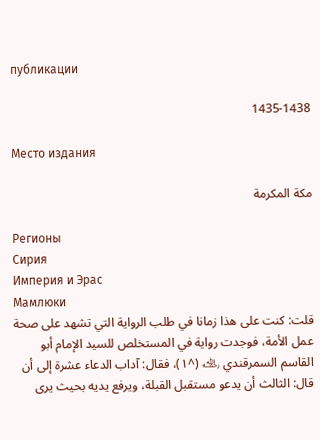публикации

1435-1438

Место издания

مكة المكرمة

Регионы
Сирия
Империя и Эрас
Мамлюки
قلت: كنت على هذا زمانا في طلب الرواية التي تشهد على صحة عمل الأمة، فوجدت رواية في المستخلص للسيد الإمام أبو القاسم السمرقندي ﵀ (^١)، فقال: آداب الدعاء عشرة إلى أن قال: الثالث أن يدعو مستقبل القبلة، ويرفع يديه بحيث يرى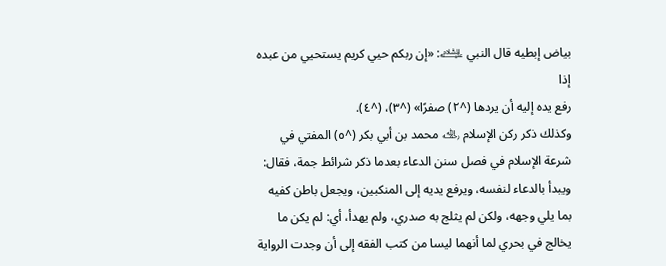بياض إبطيه قال النبي ﵇: «إن ربكم حيي كريم يستحيي من عبده إذا
رفع يده إليه أن يردها (^٢) صفرًا» (^٣)، (^٤).
وكذلك ذكر ركن الإسلام ﵀ محمد بن أبي بكر (^٥) المفتي في شرعة الإسلام في فصل سنن الدعاء بعدما ذكر شرائط جمة، فقال: ويبدأ بالدعاء لنفسه، ويرفع يديه إلى المنكبين، ويجعل باطن كفيه بما يلي وجهه، ولكن لم يثلج به صدري، ولم يهدأ، أي: لم يكن ما يخالج في بحري لما أنهما ليسا من كتب الفقه إلى أن وجدت الرواية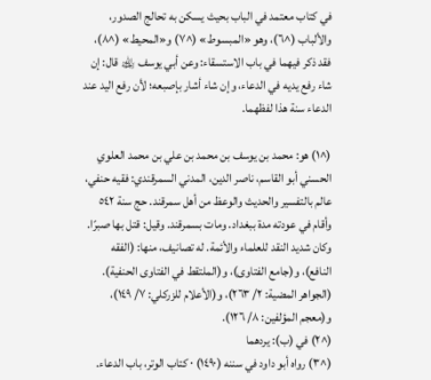في كتاب معتمد في الباب بحيث يسكن به تحالج الصدور، والألباب (^٦)، وهو «المبسوط» (^٧) و«المحيط» (^٨)، فقد ذكر فيهما في باب الاستسقاء: وعن أبي يوسف ﵀ قال: إن شاء رفع يديه في الدعاء، وإن شاء أشار بإصبعه؛ لأن رفع اليد عند الدعاء سنة هذا لفظهما.

(^١) هو: محمد بن يوسف بن محمد بن علي بن محمد العلوي الحسني أبو القاسم، ناصر الدين، المدني السمرقندي: فقيه حنفي، عالم بالتفسير والحديث والوعظ من أهل سمرقند. حج سنة ٥٤٢ وأقام في عودته مدة ببغداد. ومات بسمرقند. وقيل: قتل بها صبرًا. وكان شديد النقد للعلماء والأئمة. له تصانيف، منها: (الفقه النافع)، و(جامع الفتاوى)، و(الملتقط في الفتاوى الحنفية).
(الجواهر المضية: ٢/ ٢٦٣)، و(الأعلام للزركلي: ٧/ ١٤٩)، و(معجم المؤلفين: ٨/ ١٢٦).
(^٢) في (ب): يردهما
(^٣) رواه أبو داود في سننه (١٤٩٠) ٠ كتاب الوتر، باب الدعاء.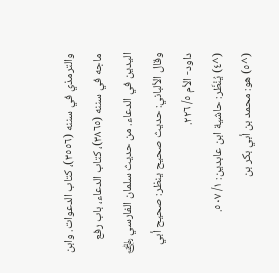والترمذي في سننه (٣٥٥٦)، كتاب الدعوات. وابن ماجه في سننه (٣٨٦٥)، كتاب الدعاء، باب رفع اليدين في الدعاء. من حديث سلمان الفارسي ﵁ وقال الألباني: حديث صحيح ينظر: صحيح أبي داود- الأم ٥/ ٢٢٦.
(^٤) يُنْظَر: حاشية ابن عابدين: ١/ ٥٠٧.
(^٥) هو: محمد بن أبي بكر بن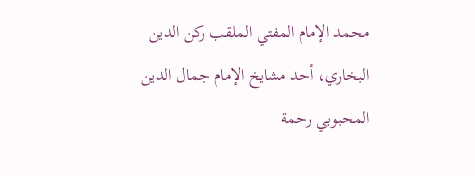محمد الإمام المفتي الملقب ركن الدين البخاري، أحد مشايخ الإمام جمال الدين المحبوبي رحمة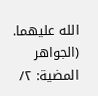الله عليهما. (الجواهر المضية: ٢/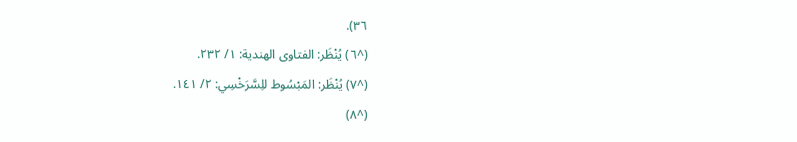٣٦).
(^٦) يُنْظَر: الفتاوى الهندية: ١/ ٢٣٢.
(^٧) يُنْظَر: المَبْسُوط للِسَّرَخْسِي: ٢/ ١٤١.
(^٨)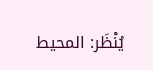يُنْظَر: المحيط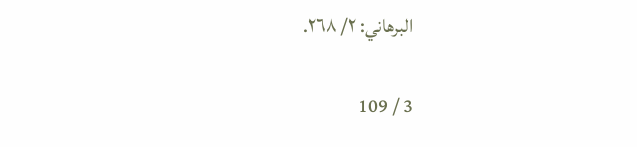البرهاني: ٢/ ٢٦٨.

3 / 109